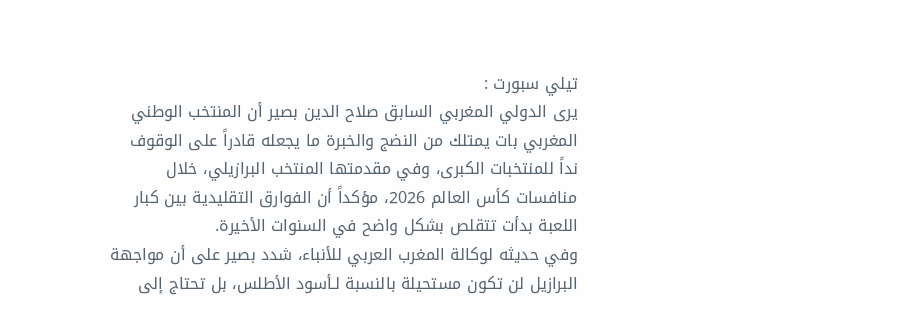تيلي سبورت :
يرى الدولي المغربي السابق صلاح الدين بصير أن المنتخب الوطني المغربي بات يمتلك من النضج والخبرة ما يجعله قادراً على الوقوف نداً للمنتخبات الكبرى، وفي مقدمتها المنتخب البرازيلي، خلال منافسات كأس العالم 2026، مؤكداً أن الفوارق التقليدية بين كبار اللعبة بدأت تتقلص بشكل واضح في السنوات الأخيرة.
وفي حديثه لوكالة المغرب العربي للأنباء، شدد بصير على أن مواجهة البرازيل لن تكون مستحيلة بالنسبة لـأسود الأطلس، بل تحتاج إلى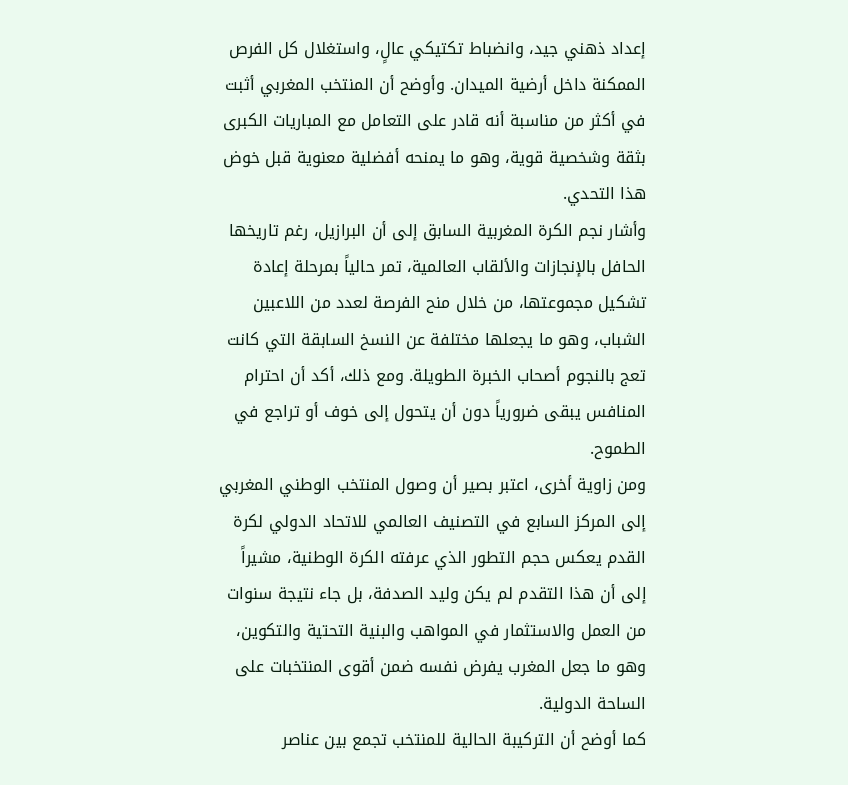إعداد ذهني جيد، وانضباط تكتيكي عالٍ، واستغلال كل الفرص الممكنة داخل أرضية الميدان. وأوضح أن المنتخب المغربي أثبت في أكثر من مناسبة أنه قادر على التعامل مع المباريات الكبرى بثقة وشخصية قوية، وهو ما يمنحه أفضلية معنوية قبل خوض هذا التحدي.
وأشار نجم الكرة المغربية السابق إلى أن البرازيل، رغم تاريخها الحافل بالإنجازات والألقاب العالمية، تمر حالياً بمرحلة إعادة تشكيل مجموعتها، من خلال منح الفرصة لعدد من اللاعبين الشباب، وهو ما يجعلها مختلفة عن النسخ السابقة التي كانت تعج بالنجوم أصحاب الخبرة الطويلة. ومع ذلك، أكد أن احترام المنافس يبقى ضرورياً دون أن يتحول إلى خوف أو تراجع في الطموح.
ومن زاوية أخرى، اعتبر بصير أن وصول المنتخب الوطني المغربي إلى المركز السابع في التصنيف العالمي للاتحاد الدولي لكرة القدم يعكس حجم التطور الذي عرفته الكرة الوطنية، مشيراً إلى أن هذا التقدم لم يكن وليد الصدفة، بل جاء نتيجة سنوات من العمل والاستثمار في المواهب والبنية التحتية والتكوين، وهو ما جعل المغرب يفرض نفسه ضمن أقوى المنتخبات على الساحة الدولية.
كما أوضح أن التركيبة الحالية للمنتخب تجمع بين عناصر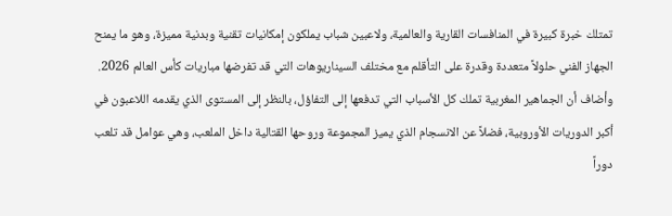تمتلك خبرة كبيرة في المنافسات القارية والعالمية، ولاعبين شباب يملكون إمكانيات تقنية وبدنية مميزة، وهو ما يمنح الجهاز الفني حلولاً متعددة وقدرة على التأقلم مع مختلف السيناريوهات التي قد تفرضها مباريات كأس العالم 2026.
وأضاف أن الجماهير المغربية تملك كل الأسباب التي تدفعها إلى التفاؤل، بالنظر إلى المستوى الذي يقدمه اللاعبون في أكبر الدوريات الأوروبية، فضلاً عن الانسجام الذي يميز المجموعة وروحها القتالية داخل الملعب، وهي عوامل قد تلعب دوراً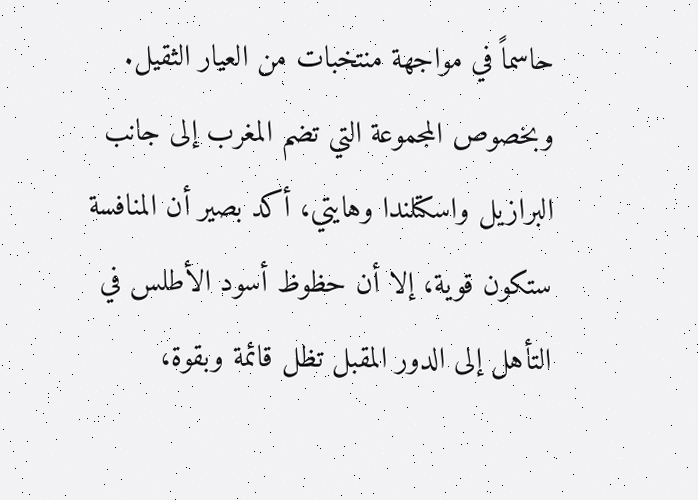حاسماً في مواجهة منتخبات من العيار الثقيل.
وبخصوص المجموعة التي تضم المغرب إلى جانب البرازيل واسكتلندا وهايتي، أكد بصير أن المنافسة ستكون قوية، إلا أن حظوظ أسود الأطلس في التأهل إلى الدور المقبل تظل قائمة وبقوة،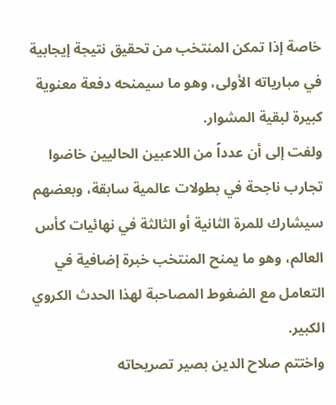خاصة إذا تمكن المنتخب من تحقيق نتيجة إيجابية في مبارياته الأولى، وهو ما سيمنحه دفعة معنوية كبيرة لبقية المشوار.
ولفت إلى أن عدداً من اللاعبين الحاليين خاضوا تجارب ناجحة في بطولات عالمية سابقة، وبعضهم سيشارك للمرة الثانية أو الثالثة في نهائيات كأس العالم، وهو ما يمنح المنتخب خبرة إضافية في التعامل مع الضغوط المصاحبة لهذا الحدث الكروي الكبير.
واختتم صلاح الدين بصير تصريحاته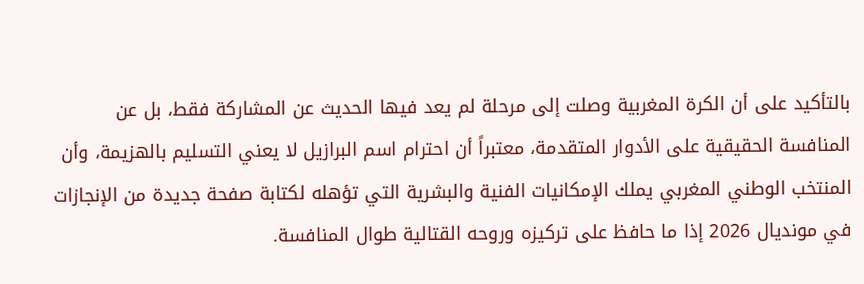بالتأكيد على أن الكرة المغربية وصلت إلى مرحلة لم يعد فيها الحديث عن المشاركة فقط، بل عن المنافسة الحقيقية على الأدوار المتقدمة، معتبراً أن احترام اسم البرازيل لا يعني التسليم بالهزيمة، وأن المنتخب الوطني المغربي يملك الإمكانيات الفنية والبشرية التي تؤهله لكتابة صفحة جديدة من الإنجازات في مونديال 2026 إذا ما حافظ على تركيزه وروحه القتالية طوال المنافسة.